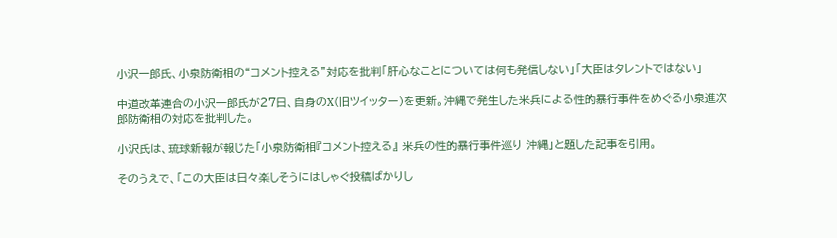小沢一郎氏、小泉防衛相の“コメント控える”対応を批判「肝心なことについては何も発信しない」「大臣はタレントではない」

中道改革連合の小沢一郎氏が27日、自身のX(旧ツイッター)を更新。沖縄で発生した米兵による性的暴行事件をめぐる小泉進次郎防衛相の対応を批判した。

小沢氏は、琉球新報が報じた「小泉防衛相『コメント控える』 米兵の性的暴行事件巡り 沖縄」と題した記事を引用。

そのうえで、「この大臣は日々楽しそうにはしゃぐ投稿ばかりし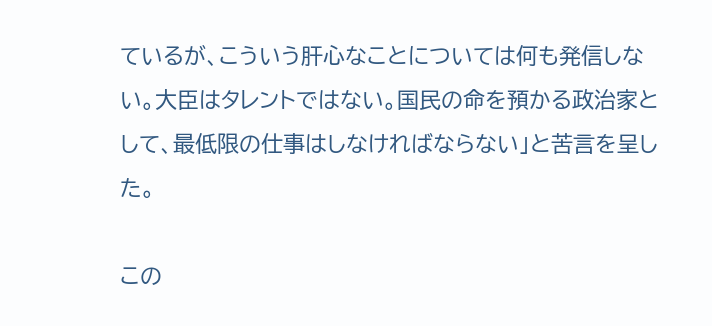ているが、こういう肝心なことについては何も発信しない。大臣はタレントではない。国民の命を預かる政治家として、最低限の仕事はしなければならない」と苦言を呈した。

この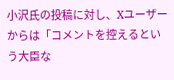小沢氏の投稿に対し、Xユーザーからは「コメントを控えるという大臣な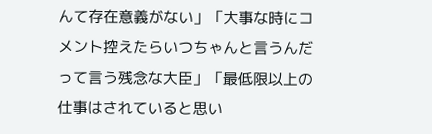んて存在意義がない」「大事な時にコメント控えたらいつちゃんと言うんだって言う残念な大臣」「最低限以上の仕事はされていると思い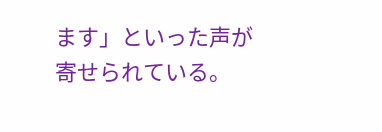ます」といった声が寄せられている。